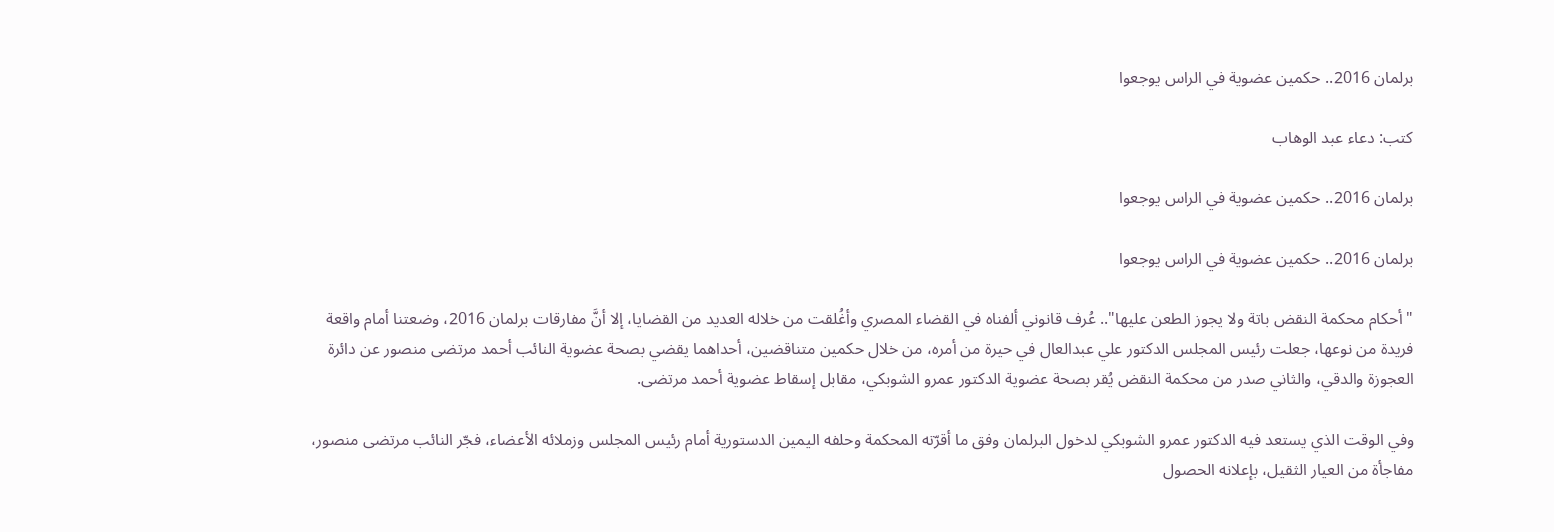برلمان 2016.. حكمين عضوية في الراس يوجعوا

كتب: دعاء عبد الوهاب

برلمان 2016.. حكمين عضوية في الراس يوجعوا

برلمان 2016.. حكمين عضوية في الراس يوجعوا

"أحكام محكمة النقض باتة ولا يجوز الطعن عليها".. عُرف قانوني ألفناه في القضاء المصري وأغُلقت من خلاله العديد من القضايا، إلا أنَّ مفارقات برلمان 2016، وضعتنا أمام واقعة فريدة من نوعها، جعلت رئيس المجلس الدكتور علي عبدالعال في حيرة من أمره، من خلال حكمين متناقضين، أحداهما يقضي بصحة عضوية النائب أحمد مرتضى منصور عن دائرة العجوزة والدقي، والثاني صدر من محكمة النقض يُقر بصحة عضوية الدكتور عمرو الشوبكي، مقابل إسقاط عضوية أحمد مرتضى.

وفي الوقت الذي يستعد فيه الدكتور عمرو الشوبكي لدخول البرلمان وفق ما أقرّته المحكمة وحلفه اليمين الدستورية أمام رئيس المجلس وزملائه الأعضاء، فجّر النائب مرتضى منصور، مفاجأة من العيار الثقيل، بإعلانه الحصول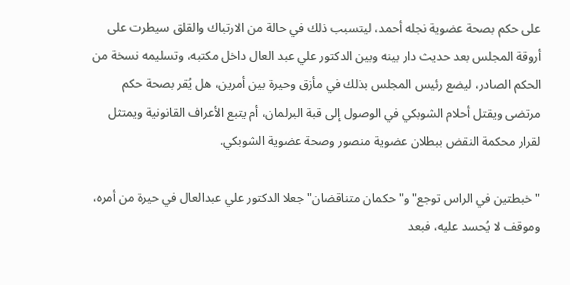على حكم بصحة عضوية نجله أحمد، ليتسبب ذلك في حالة من الارتباك والقلق سيطرت على أروقة المجلس بعد حديث دار بينه وبين الدكتور علي عبد العال داخل مكتبه، وتسليمه نسخة من الحكم الصادر، ليضع رئيس المجلس بذلك في مأزق وحيرة بين أمرين، هل يُقر بصحة حكم مرتضى ويقتل أحلام الشوبكي في الوصول إلى قبة البرلمان، أم يتبع الأعراف القانونية ويمتثل لقرار محكمة النقض ببطلان عضوية منصور وصحة عضوية الشوبكي.

"خبطتين في الراس توجع" و"حكمان متناقضان" جعلا الدكتور علي عبدالعال في حيرة من أمره، وموقف لا يُحسد عليه، فبعد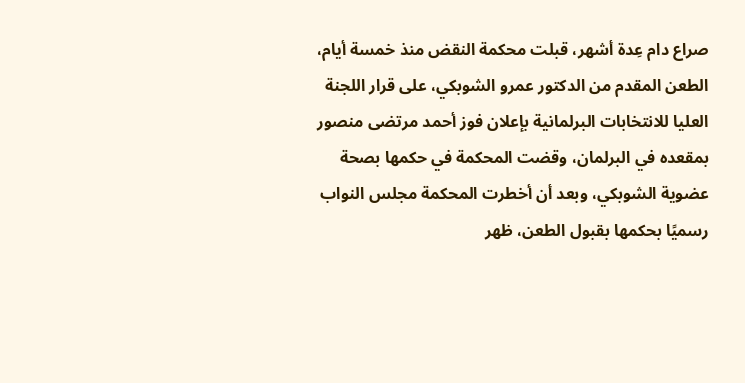صراع دام عِدة أشهر، قبلت محكمة النقض منذ خمسة أيام، الطعن المقدم من الدكتور عمرو الشوبكي، على قرار اللجنة العليا للانتخابات البرلمانية بإعلان فوز أحمد مرتضى منصور بمقعده في البرلمان، وقضت المحكمة في حكمها بصحة عضوية الشوبكي، وبعد أن أخطرت المحكمة مجلس النواب رسميًا بحكمها بقبول الطعن، ظهر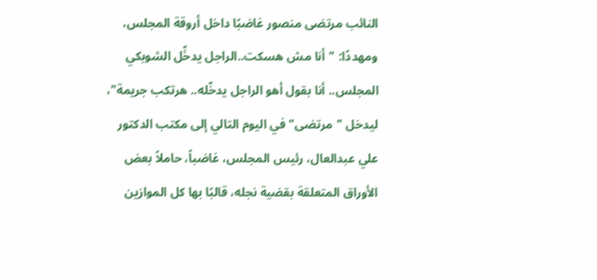النائب مرتضى منصور غاضبًا داخل أروقة المجلس، ومهددًا: "أنا مش هسكت..الراجل يدخِّل الشوبكي المجلس.. أنا بقول أهو الراجل يدخّله.. هرتكب جريمة"، ليدخل "مرتضى" في اليوم التالي إلى مكتب الدكتور علي عبدالعال، رئيس المجلس، غاضباً، حاملاً بعض الأوراق المتعلقة بقضية نجله، قالبًا بها كل الموازين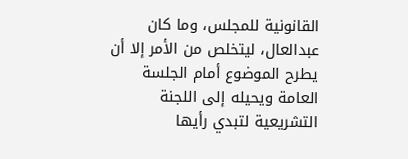القانونية للمجلس، وما كان عبدالعال، ليتخلص من الأمر إلا أن يطرح الموضوع أمام الجلسة العامة ويحيله إلى اللجنة التشريعية لتبدي رأيها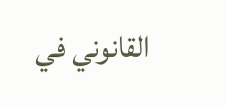القانوني في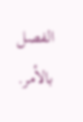الفصل بالأمر.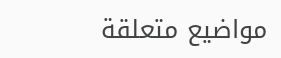مواضيع متعلقة